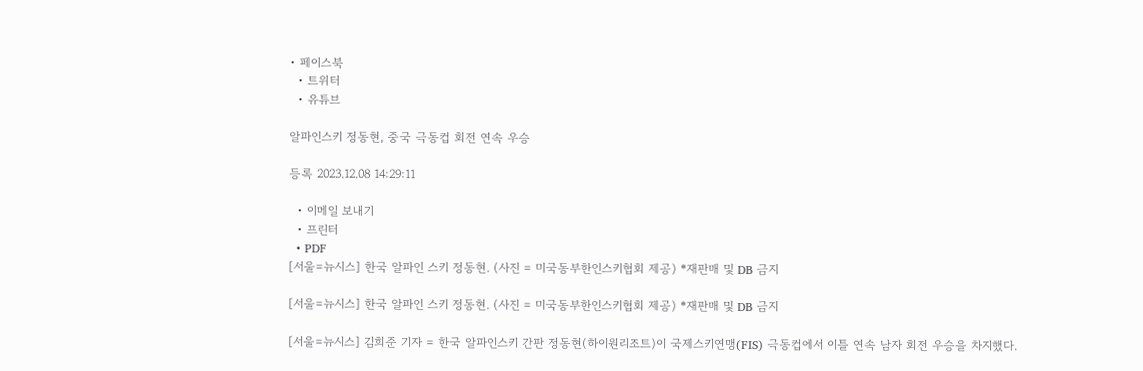• 페이스북
  • 트위터
  • 유튜브

알파인스키 정동현, 중국 극동컵 회전 연속 우승

등록 2023.12.08 14:29:11

  • 이메일 보내기
  • 프린터
  • PDF
[서울=뉴시스] 한국 알파인 스키 정동현. (사진 = 미국동부한인스키협회 제공) *재판매 및 DB 금지

[서울=뉴시스] 한국 알파인 스키 정동현. (사진 = 미국동부한인스키협회 제공) *재판매 및 DB 금지

[서울=뉴시스] 김희준 기자 = 한국 알파인스키 간판 정동현(하이원리조트)이 국제스키연맹(FIS) 극동컵에서 이틀 연속 남자 회전 우승을 차지했다.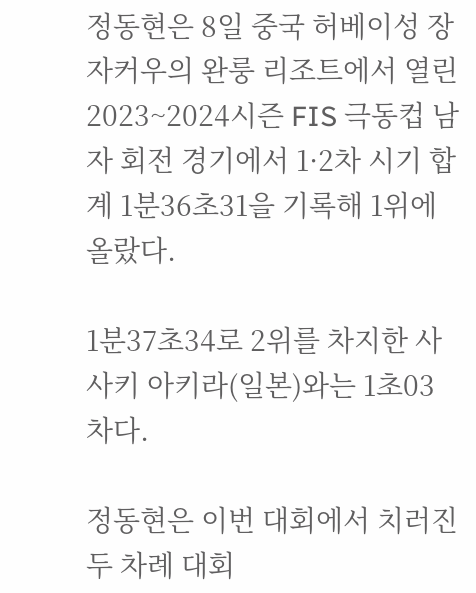정동현은 8일 중국 허베이성 장자커우의 완룽 리조트에서 열린 2023~2024시즌 FIS 극동컵 남자 회전 경기에서 1·2차 시기 합계 1분36초31을 기록해 1위에 올랐다.

1분37초34로 2위를 차지한 사사키 아키라(일본)와는 1초03 차다.

정동현은 이번 대회에서 치러진 두 차례 대회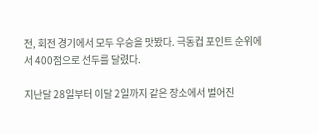전, 회전 경기에서 모두 우승을 맛봤다. 극동컵 포인트 순위에서 400점으로 선두를 달렸다.

지난달 28일부터 이달 2일까지 같은 장소에서 벌어진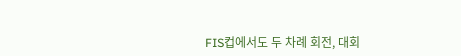FIS컵에서도 두 차례 회전, 대회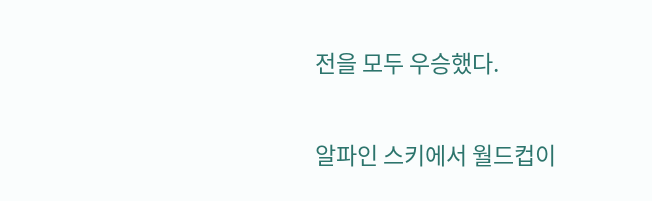전을 모두 우승했다.

알파인 스키에서 월드컵이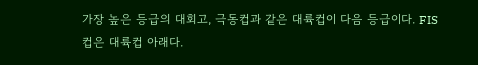가장 높은 등급의 대회고, 극동컵과 같은 대륙컵이 다음 등급이다. FIS컵은 대륙컵 아래다.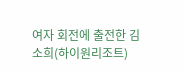여자 회전에 출전한 김소희(하이원리조트)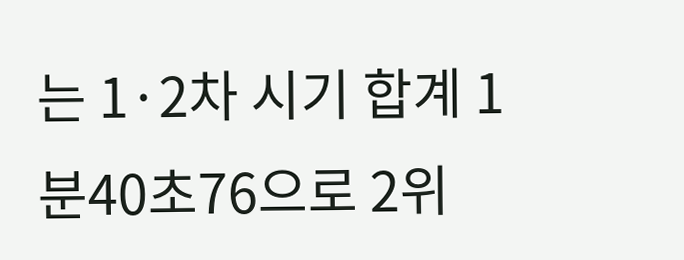는 1·2차 시기 합계 1분40초76으로 2위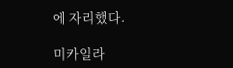에 자리했다.

미카일라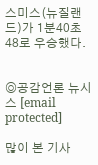스미스(뉴질랜드)가 1분40초48로 우승했다.


◎공감언론 뉴시스 [email protected]

많이 본 기사